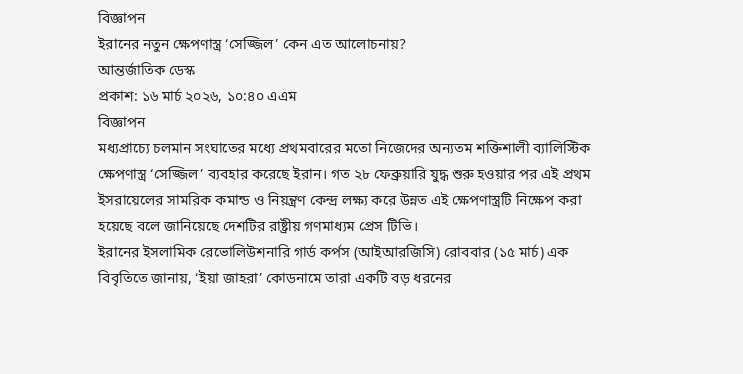বিজ্ঞাপন
ইরানের নতুন ক্ষেপণাস্ত্র ‘সেজ্জিল’ কেন এত আলোচনায়?
আন্তর্জাতিক ডেস্ক
প্রকাশ: ১৬ মার্চ ২০২৬, ১০:৪০ এএম
বিজ্ঞাপন
মধ্যপ্রাচ্যে চলমান সংঘাতের মধ্যে প্রথমবারের মতো নিজেদের অন্যতম শক্তিশালী ব্যালিস্টিক ক্ষেপণাস্ত্র ‘সেজ্জিল’ ব্যবহার করেছে ইরান। গত ২৮ ফেব্রুয়ারি যুদ্ধ শুরু হওয়ার পর এই প্রথম ইসরায়েলের সামরিক কমান্ড ও নিয়ন্ত্রণ কেন্দ্র লক্ষ্য করে উন্নত এই ক্ষেপণাস্ত্রটি নিক্ষেপ করা হয়েছে বলে জানিয়েছে দেশটির রাষ্ট্রীয় গণমাধ্যম প্রেস টিভি।
ইরানের ইসলামিক রেভোলিউশনারি গার্ড কর্পস (আইআরজিসি) রোববার (১৫ মার্চ) এক বিবৃতিতে জানায়, ‘ইয়া জাহরা’ কোডনামে তারা একটি বড় ধরনের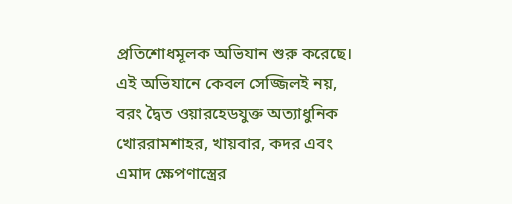প্রতিশোধমূলক অভিযান শুরু করেছে। এই অভিযানে কেবল সেজ্জিলই নয়, বরং দ্বৈত ওয়ারহেডযুক্ত অত্যাধুনিক খোররামশাহর, খায়বার, কদর এবং এমাদ ক্ষেপণাস্ত্রের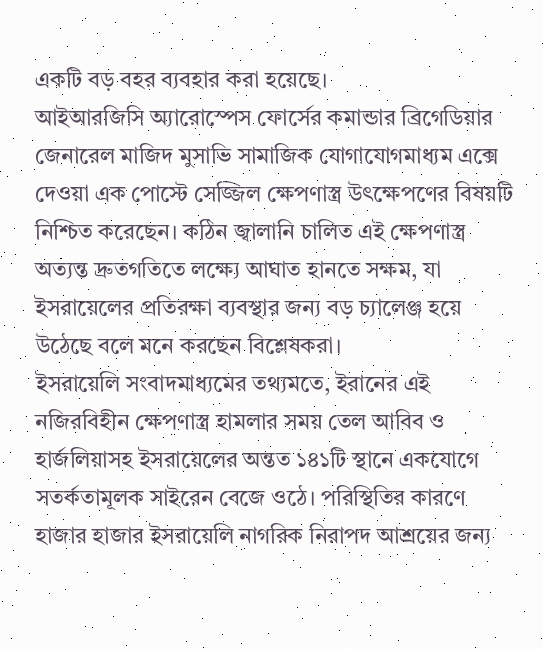একটি বড় বহর ব্যবহার করা হয়েছে।
আইআরজিসি অ্যারোস্পেস ফোর্সের কমান্ডার ব্রিগেডিয়ার জেনারেল মাজিদ মুসাভি সামাজিক যোগাযোগমাধ্যম এক্সে দেওয়া এক পোস্টে সেজ্জিল ক্ষেপণাস্ত্র উৎক্ষেপণের বিষয়টি নিশ্চিত করেছেন। কঠিন জ্বালানি চালিত এই ক্ষেপণাস্ত্র অত্যন্ত দ্রুতগতিতে লক্ষ্যে আঘাত হানতে সক্ষম, যা ইসরায়েলের প্রতিরক্ষা ব্যবস্থার জন্য বড় চ্যালেঞ্জ হয়ে উঠেছে বলে মনে করছেন বিশ্লেষকরা।
ইসরায়েলি সংবাদমাধ্যমের তথ্যমতে, ইরানের এই নজিরবিহীন ক্ষেপণাস্ত্র হামলার সময় তেল আবিব ও হার্জলিয়াসহ ইসরায়েলের অন্তত ১৪১টি স্থানে একযোগে সতর্কতামূলক সাইরেন বেজে ওঠে। পরিস্থিতির কারণে হাজার হাজার ইসরায়েলি নাগরিক নিরাপদ আশ্রয়ের জন্য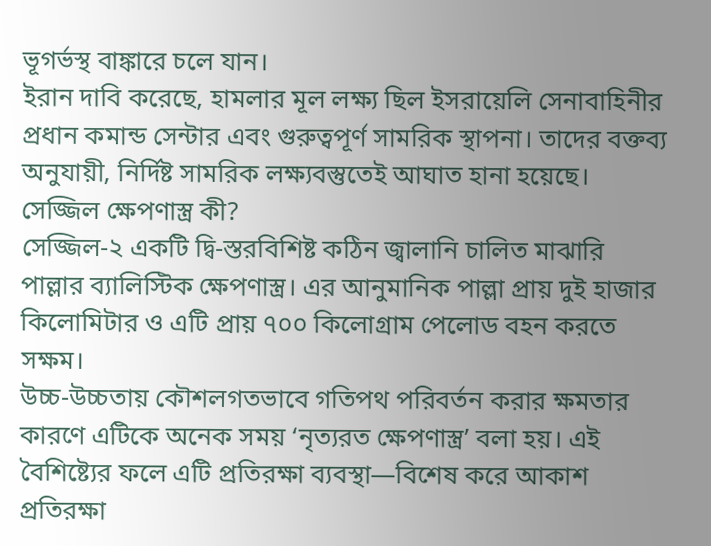ভূগর্ভস্থ বাঙ্কারে চলে যান।
ইরান দাবি করেছে, হামলার মূল লক্ষ্য ছিল ইসরায়েলি সেনাবাহিনীর প্রধান কমান্ড সেন্টার এবং গুরুত্বপূর্ণ সামরিক স্থাপনা। তাদের বক্তব্য অনুযায়ী, নির্দিষ্ট সামরিক লক্ষ্যবস্তুতেই আঘাত হানা হয়েছে।
সেজ্জিল ক্ষেপণাস্ত্র কী?
সেজ্জিল-২ একটি দ্বি-স্তরবিশিষ্ট কঠিন জ্বালানি চালিত মাঝারি পাল্লার ব্যালিস্টিক ক্ষেপণাস্ত্র। এর আনুমানিক পাল্লা প্রায় দুই হাজার কিলোমিটার ও এটি প্রায় ৭০০ কিলোগ্রাম পেলোড বহন করতে সক্ষম।
উচ্চ-উচ্চতায় কৌশলগতভাবে গতিপথ পরিবর্তন করার ক্ষমতার কারণে এটিকে অনেক সময় ‘নৃত্যরত ক্ষেপণাস্ত্র’ বলা হয়। এই বৈশিষ্ট্যের ফলে এটি প্রতিরক্ষা ব্যবস্থা—বিশেষ করে আকাশ প্রতিরক্ষা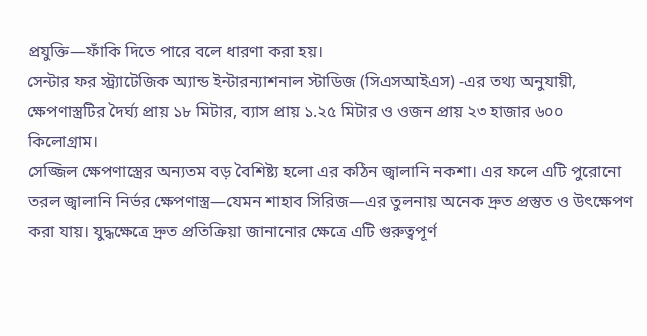প্রযুক্তি—ফাঁকি দিতে পারে বলে ধারণা করা হয়।
সেন্টার ফর স্ট্র্যাটেজিক অ্যান্ড ইন্টারন্যাশনাল স্টাডিজ (সিএসআইএস) -এর তথ্য অনুযায়ী, ক্ষেপণাস্ত্রটির দৈর্ঘ্য প্রায় ১৮ মিটার, ব্যাস প্রায় ১.২৫ মিটার ও ওজন প্রায় ২৩ হাজার ৬০০ কিলোগ্রাম।
সেজ্জিল ক্ষেপণাস্ত্রের অন্যতম বড় বৈশিষ্ট্য হলো এর কঠিন জ্বালানি নকশা। এর ফলে এটি পুরোনো তরল জ্বালানি নির্ভর ক্ষেপণাস্ত্র—যেমন শাহাব সিরিজ—এর তুলনায় অনেক দ্রুত প্রস্তুত ও উৎক্ষেপণ করা যায়। যুদ্ধক্ষেত্রে দ্রুত প্রতিক্রিয়া জানানোর ক্ষেত্রে এটি গুরুত্বপূর্ণ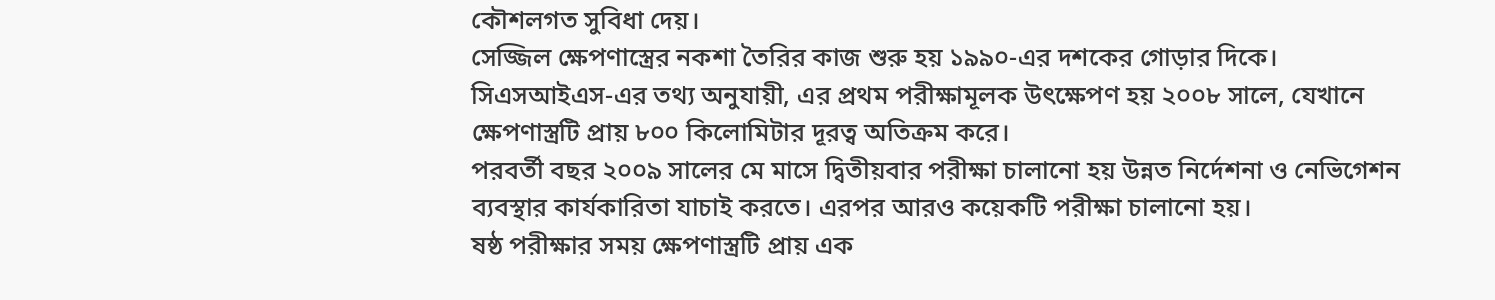কৌশলগত সুবিধা দেয়।
সেজ্জিল ক্ষেপণাস্ত্রের নকশা তৈরির কাজ শুরু হয় ১৯৯০-এর দশকের গোড়ার দিকে।
সিএসআইএস-এর তথ্য অনুযায়ী, এর প্রথম পরীক্ষামূলক উৎক্ষেপণ হয় ২০০৮ সালে, যেখানে ক্ষেপণাস্ত্রটি প্রায় ৮০০ কিলোমিটার দূরত্ব অতিক্রম করে।
পরবর্তী বছর ২০০৯ সালের মে মাসে দ্বিতীয়বার পরীক্ষা চালানো হয় উন্নত নির্দেশনা ও নেভিগেশন ব্যবস্থার কার্যকারিতা যাচাই করতে। এরপর আরও কয়েকটি পরীক্ষা চালানো হয়।
ষষ্ঠ পরীক্ষার সময় ক্ষেপণাস্ত্রটি প্রায় এক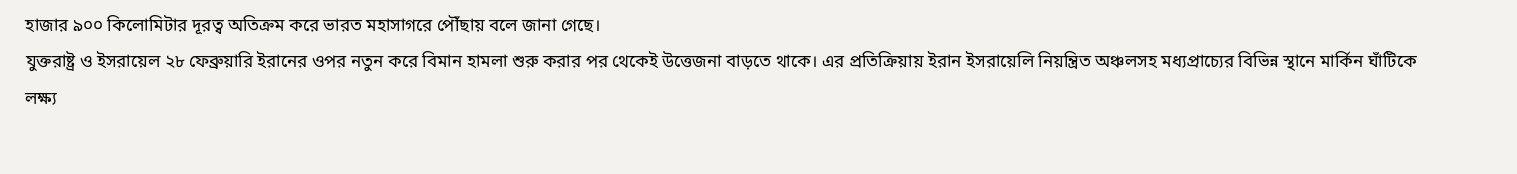হাজার ৯০০ কিলোমিটার দূরত্ব অতিক্রম করে ভারত মহাসাগরে পৌঁছায় বলে জানা গেছে।
যুক্তরাষ্ট্র ও ইসরায়েল ২৮ ফেব্রুয়ারি ইরানের ওপর নতুন করে বিমান হামলা শুরু করার পর থেকেই উত্তেজনা বাড়তে থাকে। এর প্রতিক্রিয়ায় ইরান ইসরায়েলি নিয়ন্ত্রিত অঞ্চলসহ মধ্যপ্রাচ্যের বিভিন্ন স্থানে মার্কিন ঘাঁটিকে লক্ষ্য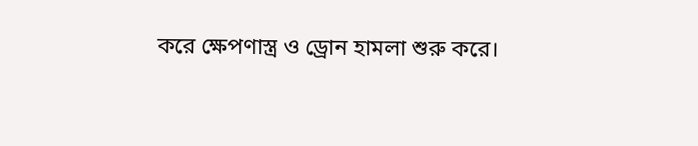করে ক্ষেপণাস্ত্র ও ড্রোন হামলা শুরু করে।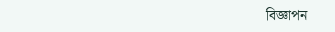বিজ্ঞাপন